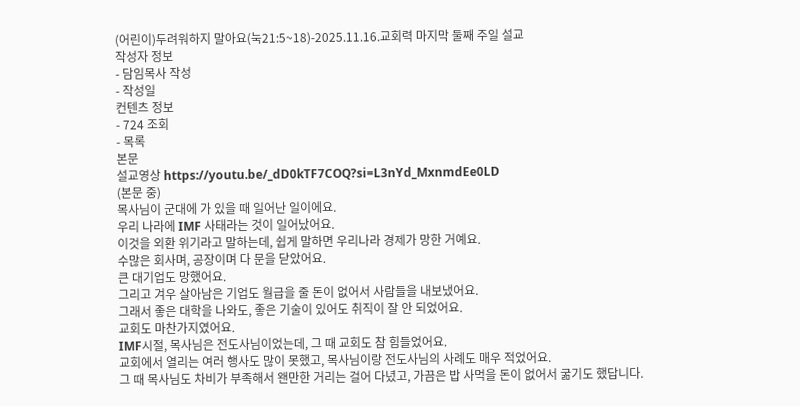(어린이)두려워하지 말아요(눅21:5~18)-2025.11.16.교회력 마지막 둘째 주일 설교
작성자 정보
- 담임목사 작성
- 작성일
컨텐츠 정보
- 724 조회
- 목록
본문
설교영상 https://youtu.be/_dD0kTF7COQ?si=L3nYd_MxnmdEe0LD
(본문 중)
목사님이 군대에 가 있을 때 일어난 일이에요.
우리 나라에 IMF 사태라는 것이 일어났어요.
이것을 외환 위기라고 말하는데, 쉽게 말하면 우리나라 경제가 망한 거예요.
수많은 회사며, 공장이며 다 문을 닫았어요.
큰 대기업도 망했어요.
그리고 겨우 살아남은 기업도 월급을 줄 돈이 없어서 사람들을 내보냈어요.
그래서 좋은 대학을 나와도, 좋은 기술이 있어도 취직이 잘 안 되었어요.
교회도 마찬가지였어요.
IMF시절, 목사님은 전도사님이었는데, 그 때 교회도 참 힘들었어요.
교회에서 열리는 여러 행사도 많이 못했고, 목사님이랑 전도사님의 사례도 매우 적었어요.
그 때 목사님도 차비가 부족해서 왠만한 거리는 걸어 다녔고, 가끔은 밥 사먹을 돈이 없어서 굶기도 했답니다.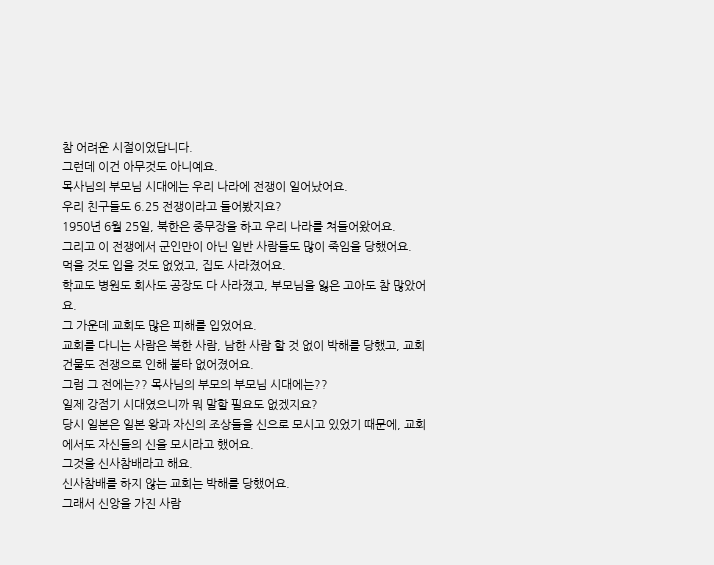참 어려운 시절이었답니다.
그런데 이건 아무것도 아니예요.
목사님의 부모님 시대에는 우리 나라에 전쟁이 일어났어요.
우리 친구들도 6.25 전쟁이라고 들어봤지요?
1950년 6월 25일, 북한은 중무장을 하고 우리 나라를 쳐들어왔어요.
그리고 이 전쟁에서 군인만이 아닌 일반 사람들도 많이 죽임을 당했어요.
먹을 것도 입을 것도 없었고, 집도 사라졌어요.
학교도 병원도 회사도 공장도 다 사라졌고, 부모님을 잃은 고아도 참 많았어요.
그 가운데 교회도 많은 피해를 입었어요.
교회를 다니는 사람은 북한 사람, 남한 사람 할 것 없이 박해를 당했고, 교회 건물도 전쟁으로 인해 불타 없어졌어요.
그럼 그 전에는?? 목사님의 부모의 부모님 시대에는??
일제 강점기 시대였으니까 뭐 말할 필요도 없겠지요?
당시 일본은 일본 왕과 자신의 조상들을 신으로 모시고 있었기 때문에, 교회에서도 자신들의 신을 모시라고 했어요.
그것을 신사참배라고 해요.
신사참배를 하지 않는 교회는 박해를 당했어요.
그래서 신앙을 가진 사람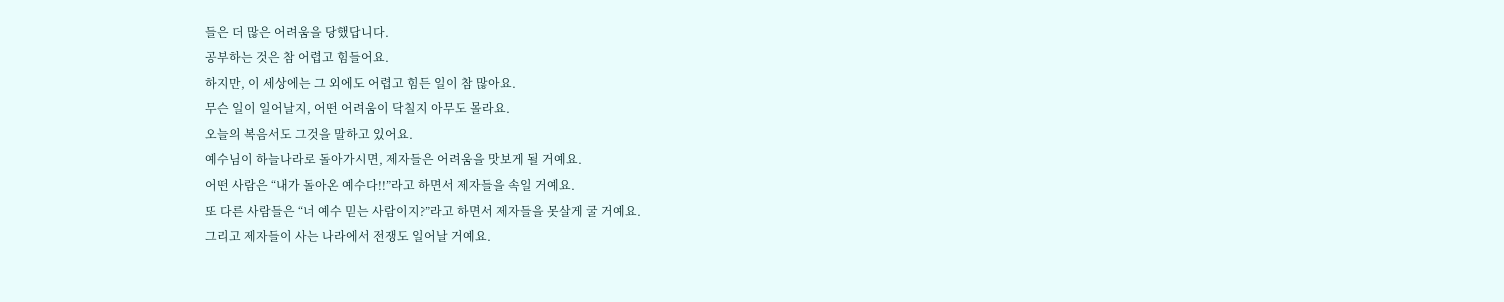들은 더 많은 어려움을 당했답니다.
공부하는 것은 참 어렵고 힘들어요.
하지만, 이 세상에는 그 외에도 어렵고 힘든 일이 참 많아요.
무슨 일이 일어날지, 어떤 어려움이 닥칠지 아무도 몰라요.
오늘의 복음서도 그것을 말하고 있어요.
예수님이 하늘나라로 돌아가시면, 제자들은 어려움을 맛보게 될 거예요.
어떤 사람은 “내가 돌아온 예수다!!”라고 하면서 제자들을 속일 거예요.
또 다른 사람들은 “너 예수 믿는 사람이지?”라고 하면서 제자들을 못살게 굴 거예요.
그리고 제자들이 사는 나라에서 전쟁도 일어날 거예요.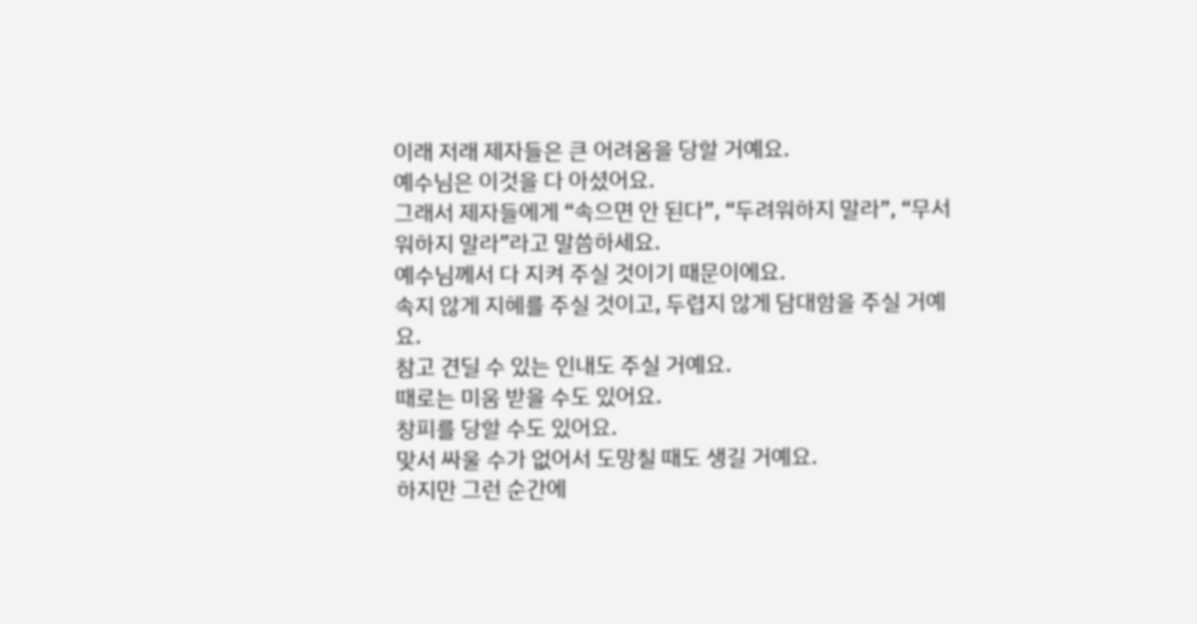이래 저래 제자들은 큰 어려움을 당할 거예요.
예수님은 이것을 다 아셨어요.
그래서 제자들에게 “속으면 안 된다”, “두려워하지 말라”, “무서워하지 말라”라고 말씀하세요.
예수님께서 다 지켜 주실 것이기 때문이에요.
속지 않게 지혜를 주실 것이고, 두렵지 않게 담대함을 주실 거예요.
참고 견딜 수 있는 인내도 주실 거예요.
때로는 미움 받을 수도 있어요.
창피를 당할 수도 있어요.
맞서 싸울 수가 없어서 도망칠 때도 생길 거예요.
하지만 그런 순간에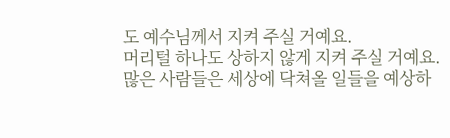도 예수님께서 지켜 주실 거예요.
머리털 하나도 상하지 않게 지켜 주실 거예요.
많은 사람들은 세상에 닥쳐올 일들을 예상하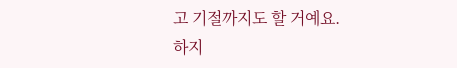고 기절까지도 할 거예요.
하지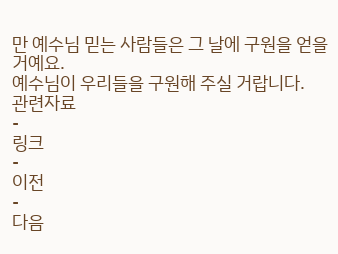만 예수님 믿는 사람들은 그 날에 구원을 얻을 거예요.
예수님이 우리들을 구원해 주실 거랍니다.
관련자료
-
링크
-
이전
-
다음